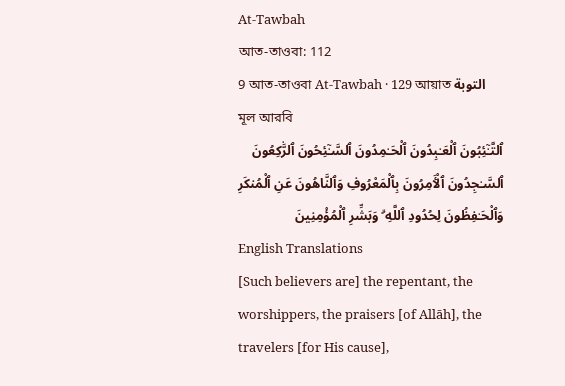At-Tawbah
আত-তাওবা: 112
9 আত-তাওবা At-Tawbah · 129 আয়াত التوبة
মূল আরবি
ٱلتَّـٰٓئِبُونَ ٱلْعَـٰبِدُونَ ٱلْحَـٰمِدُونَ ٱلسَّـٰٓئِحُونَ ٱلرَّٰكِعُونَ ٱلسَّـٰجِدُونَ ٱلْـَٔامِرُونَ بِٱلْمَعْرُوفِ وَٱلنَّاهُونَ عَنِ ٱلْمُنكَرِ وَٱلْحَـٰفِظُونَ لِحُدُودِ ٱللَّهِ ۗ وَبَشِّرِ ٱلْمُؤْمِنِينَ
English Translations
[Such believers are] the repentant, the worshippers, the praisers [of Allāh], the travelers [for His cause],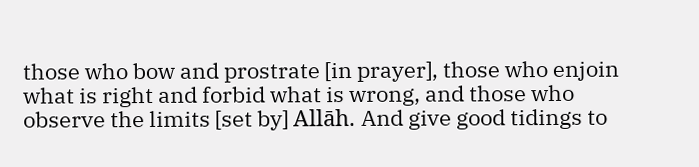those who bow and prostrate [in prayer], those who enjoin what is right and forbid what is wrong, and those who observe the limits [set by] Allāh. And give good tidings to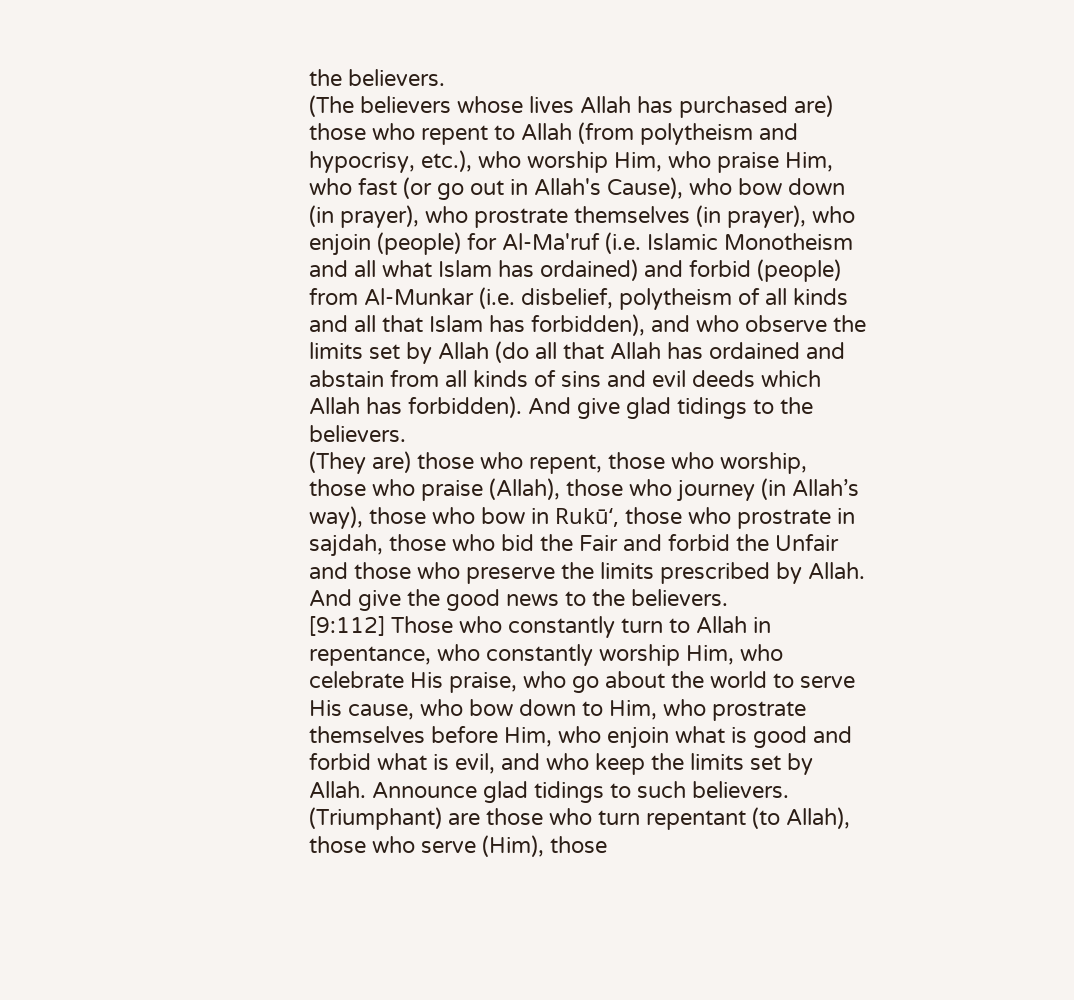the believers.
(The believers whose lives Allah has purchased are) those who repent to Allah (from polytheism and hypocrisy, etc.), who worship Him, who praise Him, who fast (or go out in Allah's Cause), who bow down (in prayer), who prostrate themselves (in prayer), who enjoin (people) for Al-Ma'ruf (i.e. Islamic Monotheism and all what Islam has ordained) and forbid (people) from Al-Munkar (i.e. disbelief, polytheism of all kinds and all that Islam has forbidden), and who observe the limits set by Allah (do all that Allah has ordained and abstain from all kinds of sins and evil deeds which Allah has forbidden). And give glad tidings to the believers.
(They are) those who repent, those who worship, those who praise (Allah), those who journey (in Allah’s way), those who bow in Rukū‘, those who prostrate in sajdah, those who bid the Fair and forbid the Unfair and those who preserve the limits prescribed by Allah. And give the good news to the believers.
[9:112] Those who constantly turn to Allah in repentance, who constantly worship Him, who celebrate His praise, who go about the world to serve His cause, who bow down to Him, who prostrate themselves before Him, who enjoin what is good and forbid what is evil, and who keep the limits set by Allah. Announce glad tidings to such believers.
(Triumphant) are those who turn repentant (to Allah), those who serve (Him), those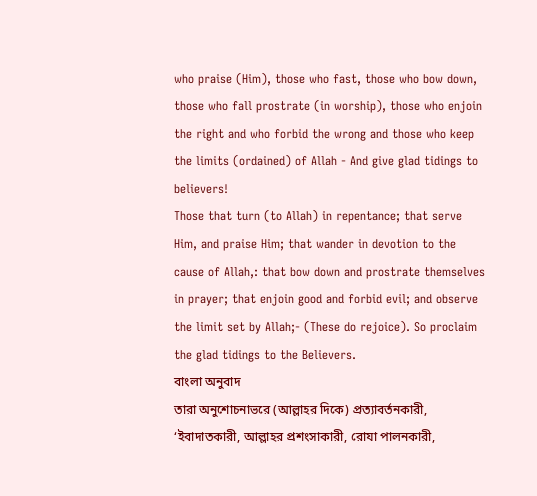who praise (Him), those who fast, those who bow down, those who fall prostrate (in worship), those who enjoin the right and who forbid the wrong and those who keep the limits (ordained) of Allah - And give glad tidings to believers!
Those that turn (to Allah) in repentance; that serve Him, and praise Him; that wander in devotion to the cause of Allah,: that bow down and prostrate themselves in prayer; that enjoin good and forbid evil; and observe the limit set by Allah;- (These do rejoice). So proclaim the glad tidings to the Believers.
বাংলা অনুবাদ
তারা অনুশোচনাভরে (আল্লাহর দিকে) প্রত্যাবর্তনকারী, ‘ইবাদাতকারী, আল্লাহর প্রশংসাকারী, রোযা পালনকারী,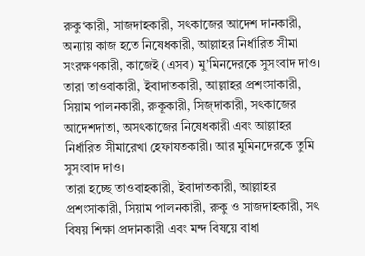রুকু‘কারী, সাজদাহকারী, সৎকাজের আদেশ দানকারী, অন্যায় কাজ হতে নিষেধকারী, আল্লাহর নির্ধারিত সীমা সংরক্ষণকারী, কাজেই (এসব) মু’মিনদেরকে সুসংবাদ দাও।
তারা তাওবাকারী, ইবাদাতকারী, আল্লাহর প্রশংসাকারী, সিয়াম পালনকারী, রুকূকারী, সিজ্দাকারী, সৎকাজের আদেশদাতা, অসৎকাজের নিষেধকারী এবং আল্লাহর নির্ধারিত সীমারেখা হেফাযতকারী। আর মুমিনদেরকে তুমি সুসংবাদ দাও।
তারা হচ্ছে তাওবাহকারী, ইবাদাতকারী, আল্লাহর প্রশংসাকারী, সিয়াম পালনকারী, রুকু ও সাজদাহকারী, সৎ বিষয় শিক্ষা প্রদানকারী এবং মন্দ বিষয়ে বাধা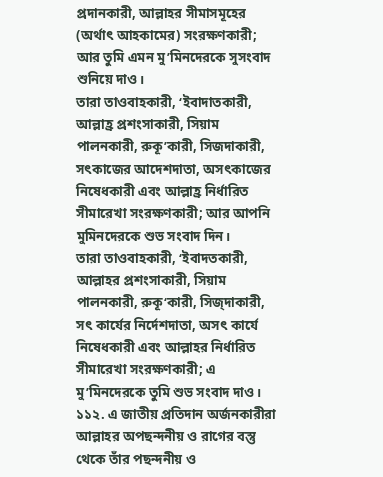প্রদানকারী, আল্লাহর সীমাসমূহের (অর্থাৎ আহকামের) সংরক্ষণকারী; আর তুমি এমন মু’মিনদেরকে সুসংবাদ শুনিয়ে দাও।
তারা তাওবাহকারী, ‘ইবাদাতকারী, আল্লাহ্র প্রশংসাকারী, সিয়াম পালনকারী, রুকূ’কারী, সিজদাকারী, সৎকাজের আদেশদাতা, অসৎকাজের নিষেধকারী এবং আল্লাহ্র নির্ধারিত সীমারেখা সংরক্ষণকারী; আর আপনি মুমিনদেরকে শুভ সংবাদ দিন।
তারা তাওবাহকারী, ‘ইবাদতকারী, আল্লাহর প্রশংসাকারী, সিয়াম পালনকারী, রুকূ‘কারী, সিজ্দাকারী, সৎ কার্যের নির্দেশদাতা, অসৎ কার্যে নিষেধকারী এবং আল্লাহর নির্ধারিত সীমারেখা সংরক্ষণকারী; এ মু’মিনদেরকে তুমি শুভ সংবাদ দাও।
১১২. এ জাতীয় প্রতিদান অর্জনকারীরা আল্লাহর অপছন্দনীয় ও রাগের বস্তু থেকে তাঁর পছন্দনীয় ও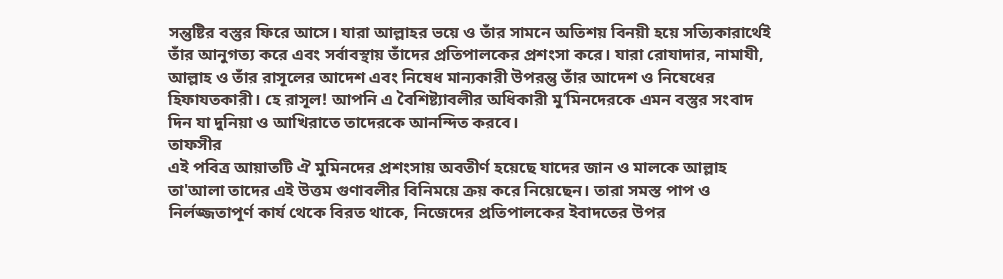সন্তুষ্টির বস্তুর ফিরে আসে। যারা আল্লাহর ভয়ে ও তাঁর সামনে অতিশয় বিনয়ী হয়ে সত্যিকারার্থেই তাঁর আনুগত্য করে এবং সর্বাবস্থায় তাঁদের প্রতিপালকের প্রশংসা করে। যারা রোযাদার, নামাযী, আল্লাহ ও তাঁর রাসূলের আদেশ এবং নিষেধ মান্যকারী উপরন্তু তাঁর আদেশ ও নিষেধের হিফাযতকারী। হে রাসূল! আপনি এ বৈশিষ্ট্যাবলীর অধিকারী মু’মিনদেরকে এমন বস্তুর সংবাদ দিন যা দুনিয়া ও আখিরাতে তাদেরকে আনন্দিত করবে।
তাফসীর
এই পবিত্র আয়াতটি ঐ মুমিনদের প্রশংসায় অবতীর্ণ হয়েছে যাদের জান ও মালকে আল্লাহ তা'আলা তাদের এই উত্তম গুণাবলীর বিনিময়ে ক্রয় করে নিয়েছেন। তারা সমস্ত পাপ ও নির্লজ্জতাপূর্ণ কার্য থেকে বিরত থাকে, নিজেদের প্রতিপালকের ইবাদতের উপর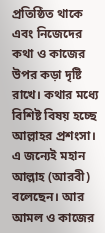প্রতিষ্ঠিত থাকে এবং নিজেদের কথা ও কাজের উপর কড়া দৃষ্টি রাখে। কথার মধ্যে বিশিষ্ট বিষয় হচ্ছে আল্লাহর প্রশংসা। এ জন্যেই মহান আল্লাহ (আরবী) বলেছেন। আর আমল ও কাজের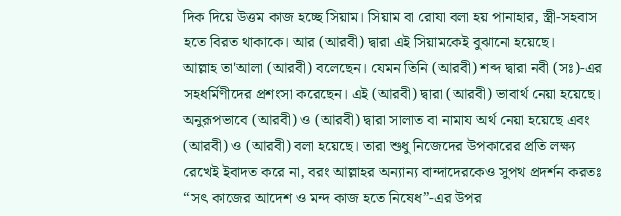দিক দিয়ে উত্তম কাজ হচ্ছে সিয়াম। সিয়াম বা রোযা বলা হয় পানাহার, স্ত্রী-সহবাস হতে বিরত থাকাকে। আর (আরবী) দ্বারা এই সিয়ামকেই বুঝানো হয়েছে।
আল্লাহ তা'আলা (আরবী) বলেছেন। যেমন তিনি (আরবী) শব্দ দ্বারা নবী (সঃ)-এর সহধর্মিণীদের প্রশংসা করেছেন। এই (আরবী) দ্বারা (আরবী) ভাবার্থ নেয়া হয়েছে। অনুরূপভাবে (আরবী) ও (আরবী) দ্বারা সালাত বা নামায অর্থ নেয়া হয়েছে এবং (আরবী) ও (আরবী) বলা হয়েছে। তারা শুধু নিজেদের উপকারের প্রতি লক্ষ্য রেখেই ইবাদত করে না, বরং আল্লাহর অন্যান্য বান্দাদেরকেও সুপথ প্রদর্শন করতঃ “সৎ কাজের আদেশ ও মন্দ কাজ হতে নিষেধ”-এর উপর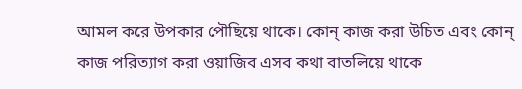আমল করে উপকার পৌছিয়ে থাকে। কোন্ কাজ করা উচিত এবং কোন্ কাজ পরিত্যাগ করা ওয়াজিব এসব কথা বাতলিয়ে থাকে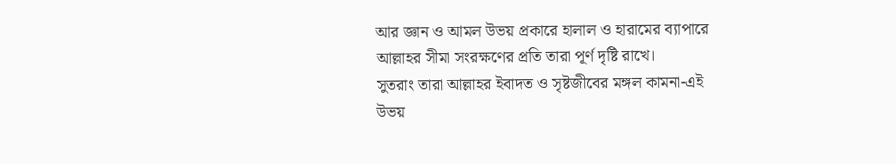আর জ্ঞান ও আমল উভয় প্রকারে হালাল ও হারামের ব্যাপারে আল্লাহর সীমা সংরক্ষণের প্রতি তারা পূর্ণ দৃষ্টি রাখে।
সুতরাং তারা আল্লাহর ইবাদত ও সৃষ্টজীবের মঙ্গল কামনা-এই উভয়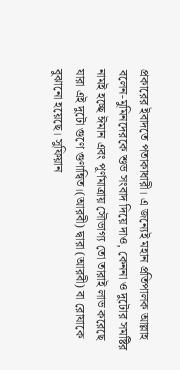প্রকারের ইবাদতে পতাকাধারী। এ জন্যেই মহান প্রতিপালক আল্লাহ বলেন-মুমিনদেরকে শুভ সংবাদ দিয়ে দাও, কেননা ও দুটোর সমষ্টির নামই হচ্ছে ঈমান এবং পূর্ণমাত্রায় সৌভাগ্য তো তারাই লাভ করেছে যারা এই দুটো গুণে গুণান্বিত।(আরবী) দ্বারা (আরবী) বা রোযাকে বুঝানো হয়েছে। সুফিয়ান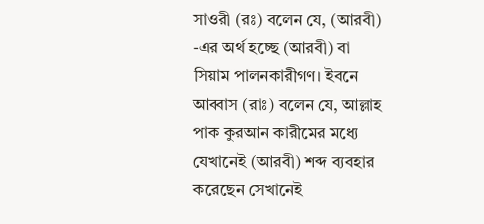সাওরী (রঃ) বলেন যে, (আরবী) -এর অর্থ হচ্ছে (আরবী) বা সিয়াম পালনকারীগণ। ইবনে আব্বাস (রাঃ) বলেন যে, আল্লাহ পাক কুরআন কারীমের মধ্যে যেখানেই (আরবী) শব্দ ব্যবহার করেছেন সেখানেই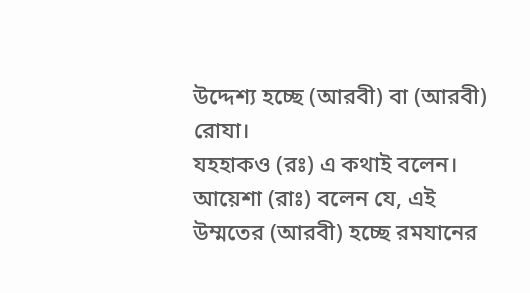উদ্দেশ্য হচ্ছে (আরবী) বা (আরবী) রোযা।
যহহাকও (রঃ) এ কথাই বলেন। আয়েশা (রাঃ) বলেন যে, এই উম্মতের (আরবী) হচ্ছে রমযানের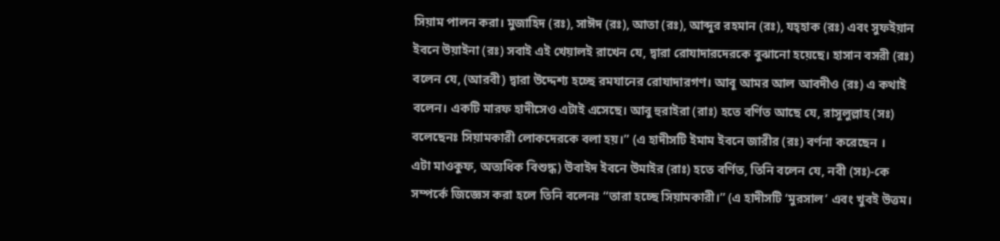সিয়াম পালন করা। মুজাহিদ (রঃ), সাঈদ (রঃ), আতা (রঃ), আব্দুর রহমান (রঃ), যহ্হাক (রঃ) এবং সুফইয়ান ইবনে উয়াইনা (রঃ) সবাই এই খেয়ালই রাখেন যে, দ্বারা রোযাদারদেরকে বুঝানো হয়েছে। হাসান বসরী (রঃ) বলেন যে, (আরবী) দ্বারা উদ্দেশ্য হচ্ছে রমযানের রোযাদারগণ। আবূ আমর আল আবদীও (রঃ) এ কথাই বলেন। একটি মারফ হাদীসেও এটাই এসেছে। আবু হুরাইরা (রাঃ) হতে বর্ণিত আছে যে, রাসূলুল্লাহ (সঃ) বলেছেনঃ সিয়ামকারী লোকদেরকে বলা হয়।” (এ হাদীসটি ইমাম ইবনে জারীর (রঃ) বর্ণনা করেছেন ।
এটা মাওকুফ, অত্যধিক বিশুদ্ধ) উবাইদ ইবনে উমাইর (রাঃ) হতে বর্ণিত, তিনি বলেন যে, নবী (সঃ)-কে সম্পর্কে জিজ্ঞেস করা হলে তিনি বলেনঃ “তারা হচ্ছে সিয়ামকারী।” (এ হাদীসটি ‘মুরসাল’ এবং খুবই উত্তম।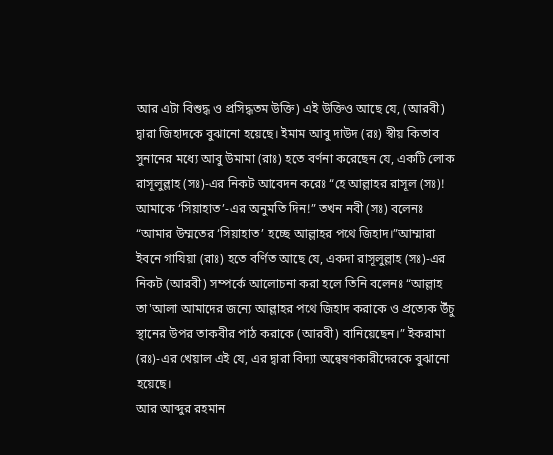আর এটা বিশুদ্ধ ও প্রসিদ্ধতম উক্তি) এই উক্তিও আছে যে, (আরবী) দ্বারা জিহাদকে বুঝানো হয়েছে। ইমাম আবু দাউদ (রঃ) স্বীয় কিতাব সুনানের মধ্যে আবু উমামা (রাঃ) হতে বর্ণনা করেছেন যে, একটি লোক রাসূলুল্লাহ (সঃ)-এর নিকট আবেদন করেঃ “হে আল্লাহর রাসূল (সঃ)! আমাকে ‘সিয়াহাত’-এর অনুমতি দিন!” তখন নবী (সঃ) বলেনঃ “আমার উম্মতের ‘সিয়াহাত’ হচ্ছে আল্লাহর পথে জিহাদ।”আম্মারা ইবনে গাযিয়া (রাঃ) হতে বর্ণিত আছে যে, একদা রাসূলুল্লাহ (সঃ)-এর নিকট (আরবী) সম্পর্কে আলোচনা করা হলে তিনি বলেনঃ “আল্লাহ তা'আলা আমাদের জন্যে আল্লাহর পথে জিহাদ করাকে ও প্রত্যেক উঁচু স্থানের উপর তাকবীর পাঠ করাকে (আরবী) বানিয়েছেন।” ইকরামা (রঃ)-এর খেয়াল এই যে, এর দ্বারা বিদ্যা অন্বেষণকারীদেরকে বুঝানো হয়েছে।
আর আব্দুর রহমান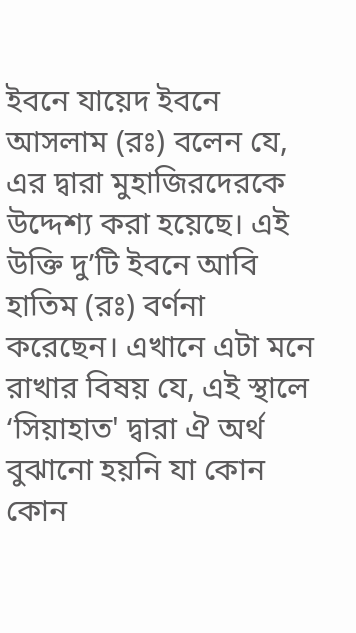ইবনে যায়েদ ইবনে আসলাম (রঃ) বলেন যে, এর দ্বারা মুহাজিরদেরকে উদ্দেশ্য করা হয়েছে। এই উক্তি দু’টি ইবনে আবি হাতিম (রঃ) বর্ণনা করেছেন। এখানে এটা মনে রাখার বিষয় যে, এই স্থালে ‘সিয়াহাত' দ্বারা ঐ অর্থ বুঝানো হয়নি যা কোন কোন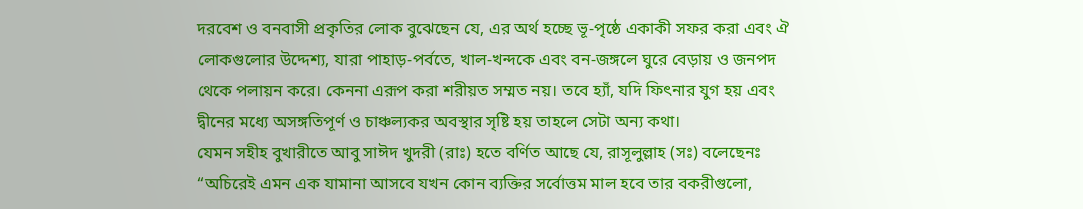দরবেশ ও বনবাসী প্রকৃতির লোক বুঝেছেন যে, এর অর্থ হচ্ছে ভূ-পৃষ্ঠে একাকী সফর করা এবং ঐ লোকগুলোর উদ্দেশ্য, যারা পাহাড়-পর্বতে, খাল-খন্দকে এবং বন-জঙ্গলে ঘুরে বেড়ায় ও জনপদ থেকে পলায়ন করে। কেননা এরূপ করা শরীয়ত সম্মত নয়। তবে হ্যাঁ, যদি ফিৎনার যুগ হয় এবং দ্বীনের মধ্যে অসঙ্গতিপূর্ণ ও চাঞ্চল্যকর অবস্থার সৃষ্টি হয় তাহলে সেটা অন্য কথা।
যেমন সহীহ বুখারীতে আবু সাঈদ খুদরী (রাঃ) হতে বর্ণিত আছে যে, রাসূলুল্লাহ (সঃ) বলেছেনঃ “অচিরেই এমন এক যামানা আসবে যখন কোন ব্যক্তির সর্বোত্তম মাল হবে তার বকরীগুলো,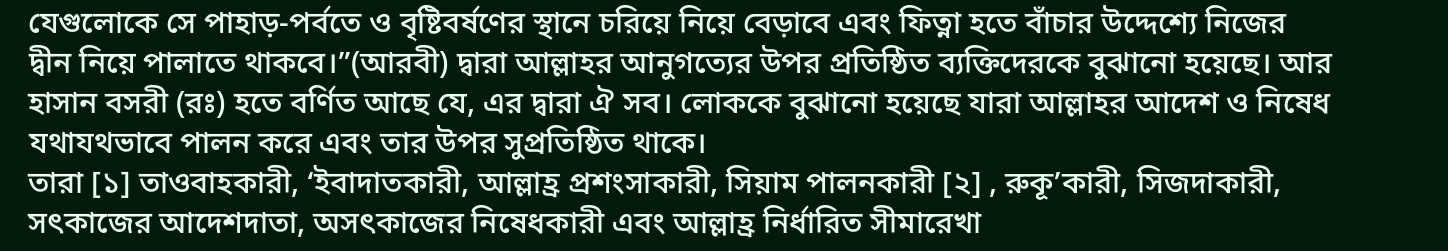যেগুলোকে সে পাহাড়-পর্বতে ও বৃষ্টিবর্ষণের স্থানে চরিয়ে নিয়ে বেড়াবে এবং ফিত্না হতে বাঁচার উদ্দেশ্যে নিজের দ্বীন নিয়ে পালাতে থাকবে।”(আরবী) দ্বারা আল্লাহর আনুগত্যের উপর প্রতিষ্ঠিত ব্যক্তিদেরকে বুঝানো হয়েছে। আর হাসান বসরী (রঃ) হতে বর্ণিত আছে যে, এর দ্বারা ঐ সব। লোককে বুঝানো হয়েছে যারা আল্লাহর আদেশ ও নিষেধ যথাযথভাবে পালন করে এবং তার উপর সুপ্রতিষ্ঠিত থাকে।
তারা [১] তাওবাহকারী, ‘ইবাদাতকারী, আল্লাহ্র প্রশংসাকারী, সিয়াম পালনকারী [২] , রুকূ’কারী, সিজদাকারী, সৎকাজের আদেশদাতা, অসৎকাজের নিষেধকারী এবং আল্লাহ্র নির্ধারিত সীমারেখা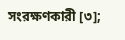সংরক্ষণকারী [৩];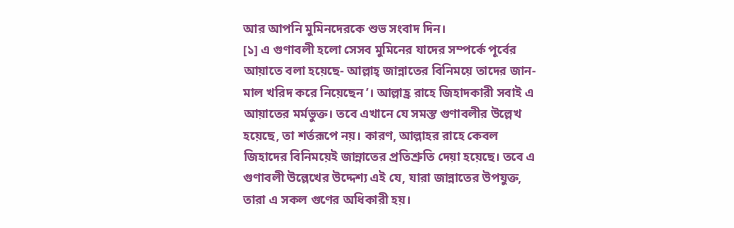আর আপনি মুমিনদেরকে শুভ সংবাদ দিন।
[১] এ গুণাবলী হলো সেসব মুমিনের যাদের সম্পর্কে পূর্বের আয়াতে বলা হয়েছে- আল্লাহ্ জান্নাতের বিনিময়ে তাদের জান-মাল খরিদ করে নিয়েছেন’। আল্লাহ্র রাহে জিহাদকারী সবাই এ আয়াতের মর্মভুক্ত। তবে এখানে যে সমস্ত গুণাবলীর উল্লেখ হয়েছে, তা শর্তরূপে নয়। কারণ, আল্লাহর রাহে কেবল জিহাদের বিনিময়েই জান্নাতের প্রতিশ্রুতি দেয়া হয়েছে। তবে এ গুণাবলী উল্লেখের উদ্দেশ্য এই যে, যারা জান্নাতের উপযুক্ত, তারা এ সকল গুণের অধিকারী হয়।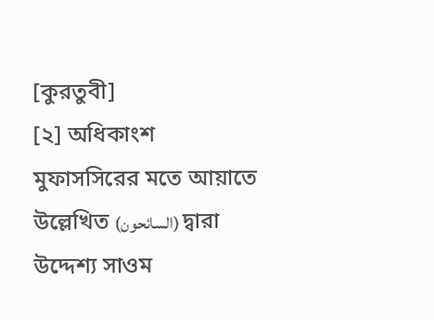[কুরতুবী]
[২] অধিকাংশ মুফাসসিরের মতে আয়াতে উল্লেখিত (السائحون) দ্বারা উদ্দেশ্য সাওম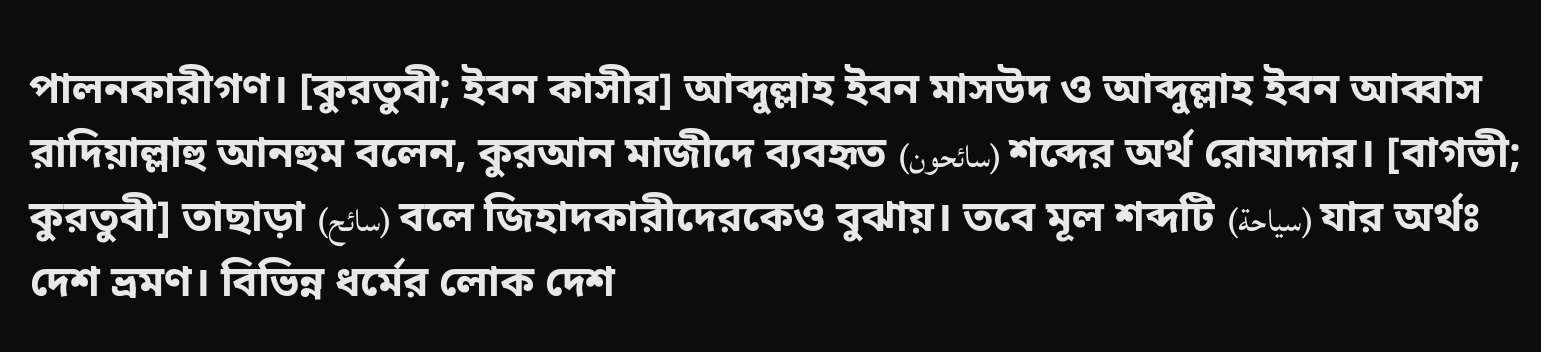পালনকারীগণ। [কুরতুবী; ইবন কাসীর] আব্দুল্লাহ ইবন মাসউদ ও আব্দুল্লাহ ইবন আব্বাস রাদিয়াল্লাহু আনহুম বলেন, কুরআন মাজীদে ব্যবহৃত (سائحون) শব্দের অর্থ রোযাদার। [বাগভী; কুরতুবী] তাছাড়া (سائح) বলে জিহাদকারীদেরকেও বুঝায়। তবে মূল শব্দটি (سياحة) যার অর্থঃ দেশ ভ্রমণ। বিভিন্ন ধর্মের লোক দেশ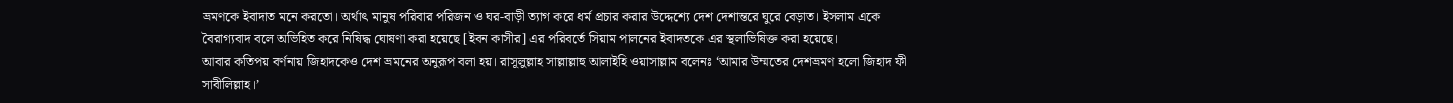ভ্রমণকে ইবাদাত মনে করতো। অর্থাৎ মানুষ পরিবার পরিজন ও ঘর-বাড়ী ত্যাগ করে ধর্ম প্রচার করার উদ্দেশ্যে দেশ দেশান্তরে ঘুরে বেড়াত। ইসলাম একে বৈরাগ্যবাদ বলে অভিহিত করে নিষিদ্ধ ঘোষণা করা হয়েছে [ইবন কাসীর] এর পরিবর্তে সিয়াম পালনের ইবাদতকে এর স্থলাভিষিক্ত করা হয়েছে।
আবার কতিপয় বর্ণনায় জিহাদকেও দেশ ভ্রমনের অনুরূপ বলা হয়। রাসূলুল্লাহ সাল্লাল্লাহু আলাইহি ওয়াসাল্লাম বলেনঃ ‘আমার উম্মতের দেশভ্রমণ হলো জিহাদ ফী সাবীলিল্লাহ।’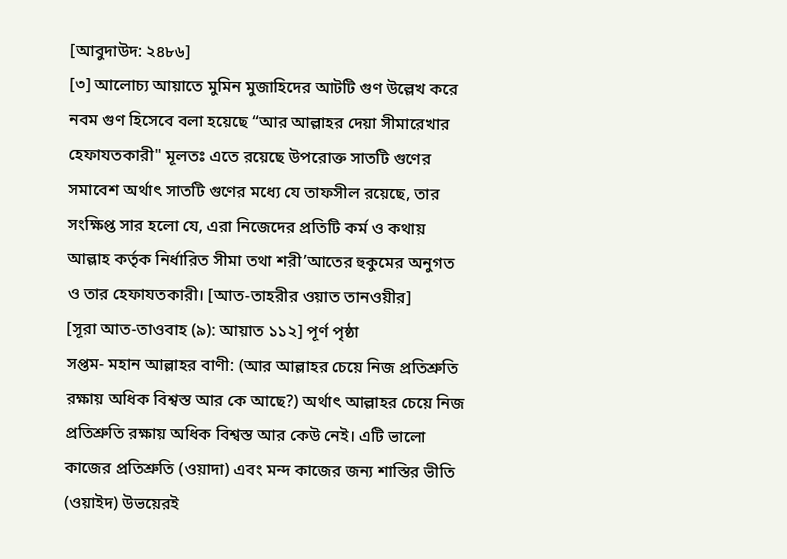[আবুদাউদ: ২৪৮৬]
[৩] আলোচ্য আয়াতে মুমিন মুজাহিদের আটটি গুণ উল্লেখ করে নবম গুণ হিসেবে বলা হয়েছে “আর আল্লাহর দেয়া সীমারেখার হেফাযতকারী" মূলতঃ এতে রয়েছে উপরোক্ত সাতটি গুণের সমাবেশ অর্থাৎ সাতটি গুণের মধ্যে যে তাফসীল রয়েছে, তার সংক্ষিপ্ত সার হলো যে, এরা নিজেদের প্রতিটি কর্ম ও কথায় আল্লাহ কর্তৃক নির্ধারিত সীমা তথা শরী’আতের হুকুমের অনুগত ও তার হেফাযতকারী। [আত-তাহরীর ওয়াত তানওয়ীর]
[সূরা আত-তাওবাহ (৯): আয়াত ১১২] পূর্ণ পৃষ্ঠা
সপ্তম- মহান আল্লাহর বাণী: (আর আল্লাহর চেয়ে নিজ প্রতিশ্রুতি রক্ষায় অধিক বিশ্বস্ত আর কে আছে?) অর্থাৎ আল্লাহর চেয়ে নিজ প্রতিশ্রুতি রক্ষায় অধিক বিশ্বস্ত আর কেউ নেই। এটি ভালো কাজের প্রতিশ্রুতি (ওয়াদা) এবং মন্দ কাজের জন্য শাস্তির ভীতি (ওয়াইদ) উভয়েরই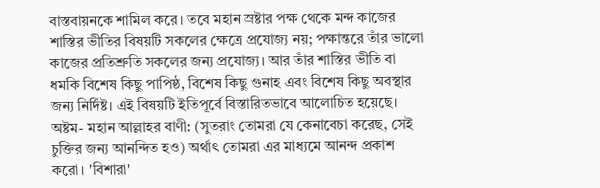বাস্তবায়নকে শামিল করে। তবে মহান স্রষ্টার পক্ষ থেকে মন্দ কাজের শাস্তির ভীতির বিষয়টি সকলের ক্ষেত্রে প্রযোজ্য নয়; পক্ষান্তরে তাঁর ভালো কাজের প্রতিশ্রুতি সকলের জন্য প্রযোজ্য। আর তাঁর শাস্তির ভীতি বা ধমকি বিশেষ কিছু পাপিষ্ঠ, বিশেষ কিছু গুনাহ এবং বিশেষ কিছু অবস্থার জন্য নির্দিষ্ট। এই বিষয়টি ইতিপূর্বে বিস্তারিতভাবে আলোচিত হয়েছে।
অষ্টম- মহান আল্লাহর বাণী: (সুতরাং তোমরা যে কেনাবেচা করেছ, সেই চুক্তির জন্য আনন্দিত হও) অর্থাৎ তোমরা এর মাধ্যমে আনন্দ প্রকাশ করো। 'বিশারা'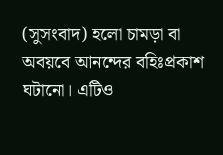(সুসংবাদ) হলো চামড়া বা অবয়বে আনন্দের বহিঃপ্রকাশ ঘটানো। এটিও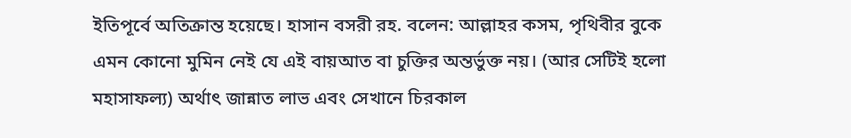ইতিপূর্বে অতিক্রান্ত হয়েছে। হাসান বসরী রহ. বলেন: আল্লাহর কসম, পৃথিবীর বুকে এমন কোনো মুমিন নেই যে এই বায়আত বা চুক্তির অন্তর্ভুক্ত নয়। (আর সেটিই হলো মহাসাফল্য) অর্থাৎ জান্নাত লাভ এবং সেখানে চিরকাল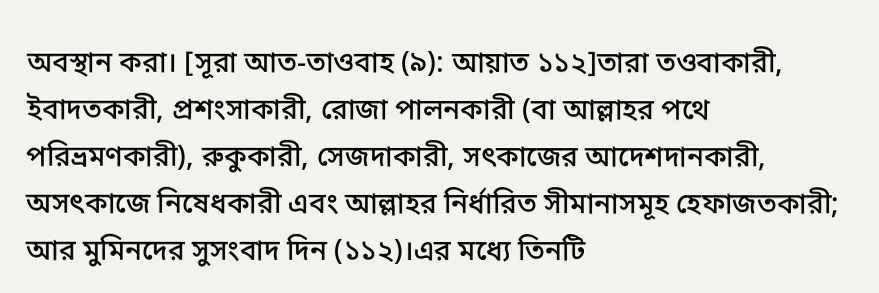অবস্থান করা। [সূরা আত-তাওবাহ (৯): আয়াত ১১২]তারা তওবাকারী, ইবাদতকারী, প্রশংসাকারী, রোজা পালনকারী (বা আল্লাহর পথে পরিভ্রমণকারী), রুকুকারী, সেজদাকারী, সৎকাজের আদেশদানকারী, অসৎকাজে নিষেধকারী এবং আল্লাহর নির্ধারিত সীমানাসমূহ হেফাজতকারী; আর মুমিনদের সুসংবাদ দিন (১১২)।এর মধ্যে তিনটি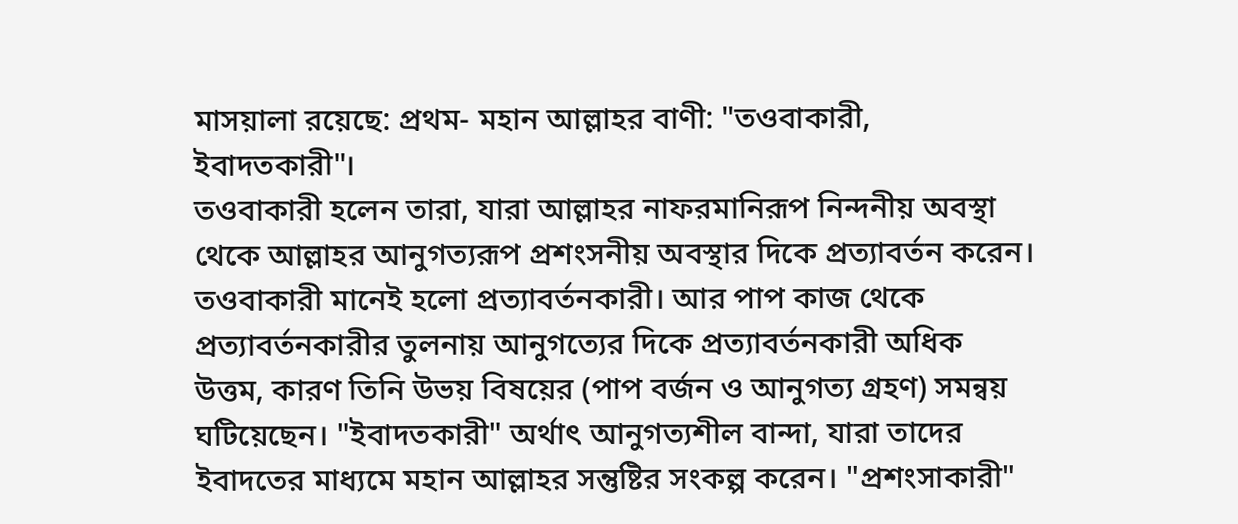মাসয়ালা রয়েছে: প্রথম- মহান আল্লাহর বাণী: "তওবাকারী, ইবাদতকারী"।
তওবাকারী হলেন তারা, যারা আল্লাহর নাফরমানিরূপ নিন্দনীয় অবস্থা থেকে আল্লাহর আনুগত্যরূপ প্রশংসনীয় অবস্থার দিকে প্রত্যাবর্তন করেন। তওবাকারী মানেই হলো প্রত্যাবর্তনকারী। আর পাপ কাজ থেকে প্রত্যাবর্তনকারীর তুলনায় আনুগত্যের দিকে প্রত্যাবর্তনকারী অধিক উত্তম, কারণ তিনি উভয় বিষয়ের (পাপ বর্জন ও আনুগত্য গ্রহণ) সমন্বয় ঘটিয়েছেন। "ইবাদতকারী" অর্থাৎ আনুগত্যশীল বান্দা, যারা তাদের ইবাদতের মাধ্যমে মহান আল্লাহর সন্তুষ্টির সংকল্প করেন। "প্রশংসাকারী"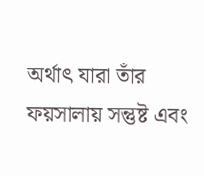অর্থাৎ যারা তাঁর ফয়সালায় সন্তুষ্ট এবং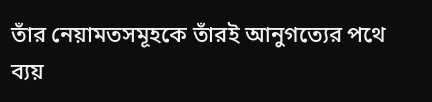তাঁর নেয়ামতসমূহকে তাঁরই আনুগত্যের পথে ব্যয়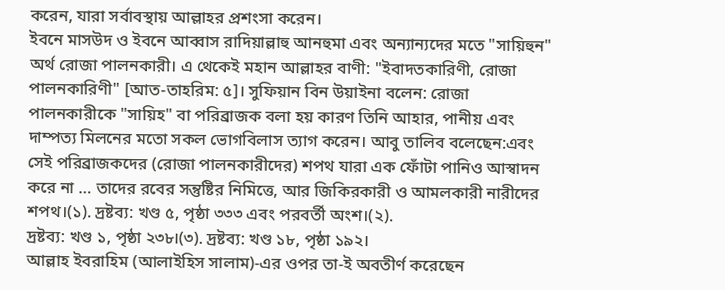করেন, যারা সর্বাবস্থায় আল্লাহর প্রশংসা করেন।
ইবনে মাসউদ ও ইবনে আব্বাস রাদিয়াল্লাহু আনহুমা এবং অন্যান্যদের মতে "সায়িহুন" অর্থ রোজা পালনকারী। এ থেকেই মহান আল্লাহর বাণী: "ইবাদতকারিণী, রোজা পালনকারিণী" [আত-তাহরিম: ৫]। সুফিয়ান বিন উয়াইনা বলেন: রোজা পালনকারীকে "সায়িহ" বা পরিব্রাজক বলা হয় কারণ তিনি আহার, পানীয় এবং দাম্পত্য মিলনের মতো সকল ভোগবিলাস ত্যাগ করেন। আবু তালিব বলেছেন:এবং সেই পরিব্রাজকদের (রোজা পালনকারীদের) শপথ যারা এক ফোঁটা পানিও আস্বাদন করে না … তাদের রবের সন্তুষ্টির নিমিত্তে, আর জিকিরকারী ও আমলকারী নারীদের শপথ।(১). দ্রষ্টব্য: খণ্ড ৫, পৃষ্ঠা ৩৩৩ এবং পরবর্তী অংশ।(২).
দ্রষ্টব্য: খণ্ড ১, পৃষ্ঠা ২৩৮।(৩). দ্রষ্টব্য: খণ্ড ১৮, পৃষ্ঠা ১৯২।
আল্লাহ ইবরাহিম (আলাইহিস সালাম)-এর ওপর তা-ই অবতীর্ণ করেছেন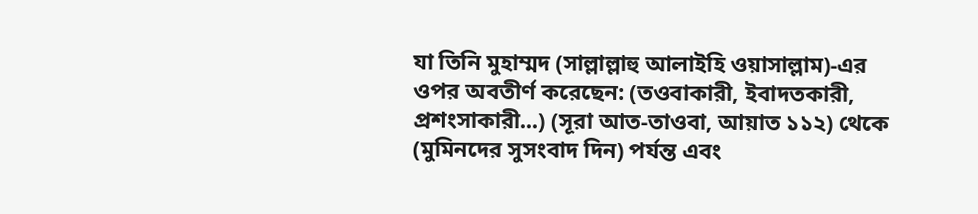যা তিনি মুহাম্মদ (সাল্লাল্লাহু আলাইহি ওয়াসাল্লাম)-এর ওপর অবতীর্ণ করেছেন: (তওবাকারী, ইবাদতকারী, প্রশংসাকারী...) (সূরা আত-তাওবা, আয়াত ১১২) থেকে (মুমিনদের সুসংবাদ দিন) পর্যন্ত এবং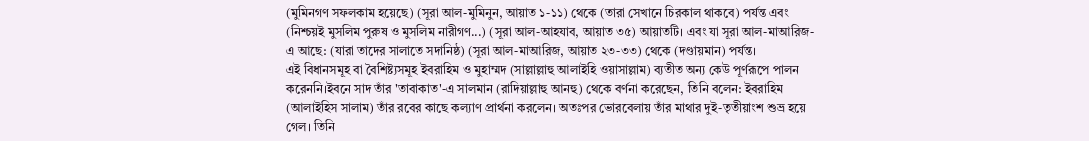(মুমিনগণ সফলকাম হয়েছে) (সূরা আল-মুমিনুন, আয়াত ১-১১) থেকে (তারা সেখানে চিরকাল থাকবে) পর্যন্ত এবং (নিশ্চয়ই মুসলিম পুরুষ ও মুসলিম নারীগণ...) (সূরা আল-আহযাব, আয়াত ৩৫) আয়াতটি। এবং যা সূরা আল-মাআরিজ-এ আছে: (যারা তাদের সালাতে সদানিষ্ঠ) (সূরা আল-মাআরিজ, আয়াত ২৩-৩৩) থেকে (দণ্ডায়মান) পর্যন্ত।
এই বিধানসমূহ বা বৈশিষ্ট্যসমূহ ইবরাহিম ও মুহাম্মদ (সাল্লাল্লাহু আলাইহি ওয়াসাল্লাম) ব্যতীত অন্য কেউ পূর্ণরূপে পালন করেননি।ইবনে সাদ তাঁর 'তাবাকাত'-এ সালমান (রাদিয়াল্লাহু আনহু) থেকে বর্ণনা করেছেন, তিনি বলেন: ইবরাহিম (আলাইহিস সালাম) তাঁর রবের কাছে কল্যাণ প্রার্থনা করলেন। অতঃপর ভোরবেলায় তাঁর মাথার দুই-তৃতীয়াংশ শুভ্র হয়ে গেল। তিনি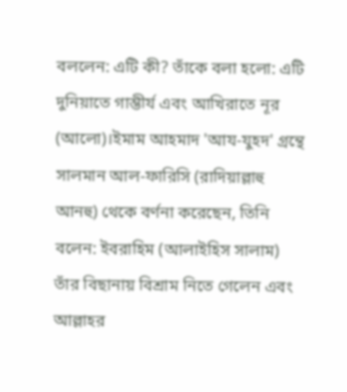বললেন: এটি কী? তাঁকে বলা হলো: এটি দুনিয়াতে গাম্ভীর্য এবং আখিরাতে নূর (আলো)।ইমাম আহমাদ 'আয-যুহদ' গ্রন্থে সালমান আল-ফারিসি (রাদিয়াল্লাহু আনহু) থেকে বর্ণনা করেছেন, তিনি বলেন: ইবরাহিম (আলাইহিস সালাম) তাঁর বিছানায় বিশ্রাম নিতে গেলেন এবং আল্লাহর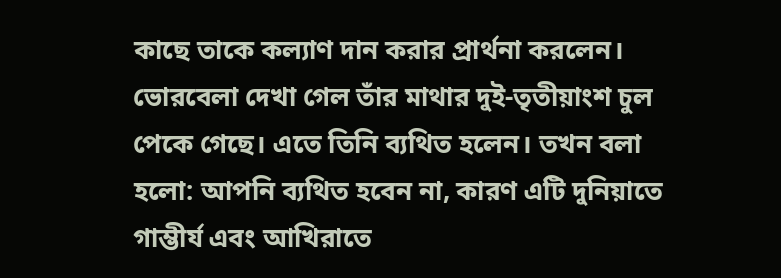কাছে তাকে কল্যাণ দান করার প্রার্থনা করলেন।
ভোরবেলা দেখা গেল তাঁর মাথার দুই-তৃতীয়াংশ চুল পেকে গেছে। এতে তিনি ব্যথিত হলেন। তখন বলা হলো: আপনি ব্যথিত হবেন না, কারণ এটি দুনিয়াতে গাম্ভীর্য এবং আখিরাতে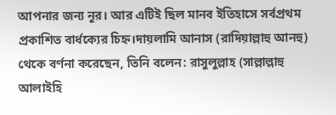আপনার জন্য নূর। আর এটিই ছিল মানব ইতিহাসে সর্বপ্রথম প্রকাশিত বার্ধক্যের চিহ্ন।দায়লামি আনাস (রাদিয়াল্লাহু আনহু) থেকে বর্ণনা করেছেন, তিনি বলেন: রাসুলুল্লাহ (সাল্লাল্লাহু আলাইহি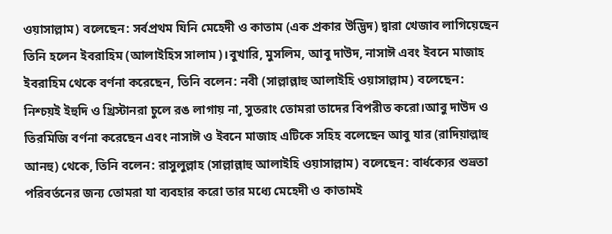ওয়াসাল্লাম) বলেছেন: সর্বপ্রথম যিনি মেহেদী ও কাতাম (এক প্রকার উদ্ভিদ) দ্বারা খেজাব লাগিয়েছেন তিনি হলেন ইবরাহিম (আলাইহিস সালাম)।বুখারি, মুসলিম, আবু দাউদ, নাসাঈ এবং ইবনে মাজাহ ইবরাহিম থেকে বর্ণনা করেছেন, তিনি বলেন: নবী (সাল্লাল্লাহু আলাইহি ওয়াসাল্লাম) বলেছেন: নিশ্চয়ই ইহুদি ও খ্রিস্টানরা চুলে রঙ লাগায় না, সুতরাং তোমরা তাদের বিপরীত করো।আবু দাউদ ও তিরমিজি বর্ণনা করেছেন এবং নাসাঈ ও ইবনে মাজাহ এটিকে সহিহ বলেছেন আবু যার (রাদিয়াল্লাহু আনহু) থেকে, তিনি বলেন: রাসুলুল্লাহ (সাল্লাল্লাহু আলাইহি ওয়াসাল্লাম) বলেছেন: বার্ধক্যের শুভ্রতা পরিবর্তনের জন্য তোমরা যা ব্যবহার করো তার মধ্যে মেহেদী ও কাতামই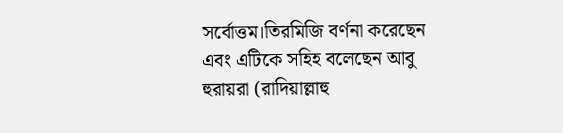সর্বোত্তম।তিরমিজি বর্ণনা করেছেন এবং এটিকে সহিহ বলেছেন আবু হুরায়রা (রাদিয়াল্লাহু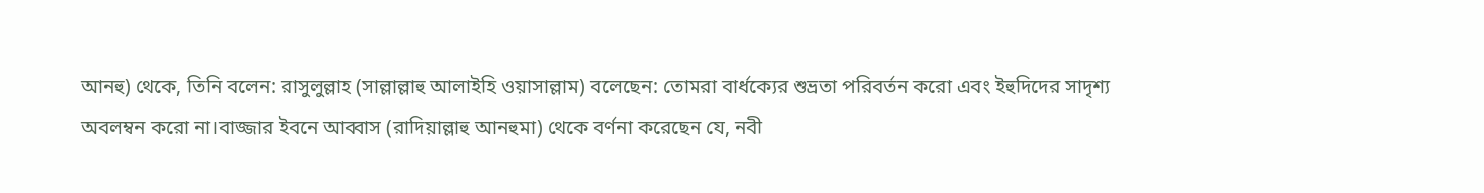আনহু) থেকে, তিনি বলেন: রাসুলুল্লাহ (সাল্লাল্লাহু আলাইহি ওয়াসাল্লাম) বলেছেন: তোমরা বার্ধক্যের শুভ্রতা পরিবর্তন করো এবং ইহুদিদের সাদৃশ্য অবলম্বন করো না।বাজ্জার ইবনে আব্বাস (রাদিয়াল্লাহু আনহুমা) থেকে বর্ণনা করেছেন যে, নবী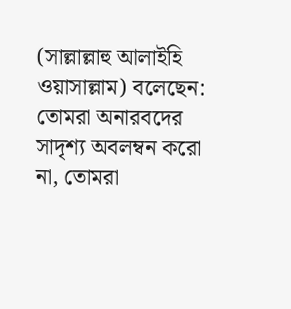(সাল্লাল্লাহু আলাইহি ওয়াসাল্লাম) বলেছেন: তোমরা অনারবদের সাদৃশ্য অবলম্বন করো না, তোমরা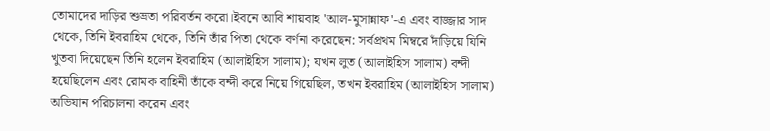তোমাদের দাড়ির শুভ্রতা পরিবর্তন করো।ইবনে আবি শায়বাহ 'আল-মুসান্নাফ'-এ এবং বাজ্জার সাদ থেকে, তিনি ইবরাহিম থেকে, তিনি তাঁর পিতা থেকে বর্ণনা করেছেন: সর্বপ্রথম মিম্বরে দাঁড়িয়ে যিনি খুতবা দিয়েছেন তিনি হলেন ইবরাহিম (আলাইহিস সালাম); যখন লুত (আলাইহিস সালাম) বন্দী হয়েছিলেন এবং রোমক বাহিনী তাঁকে বন্দী করে নিয়ে গিয়েছিল, তখন ইবরাহিম (আলাইহিস সালাম) অভিযান পরিচালনা করেন এবং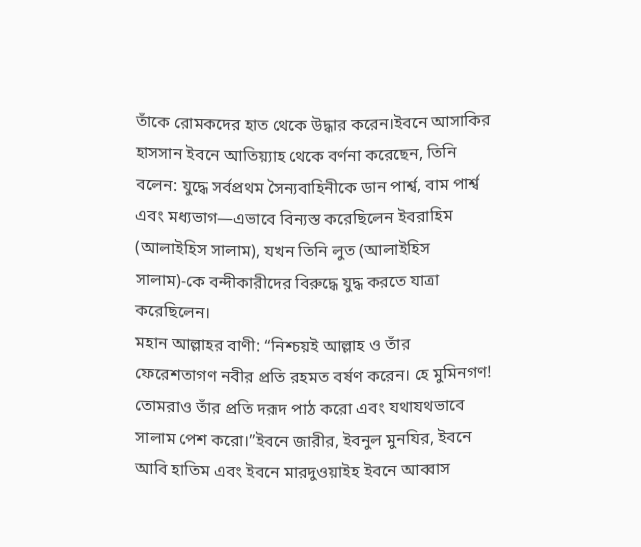তাঁকে রোমকদের হাত থেকে উদ্ধার করেন।ইবনে আসাকির হাসসান ইবনে আতিয়্যাহ থেকে বর্ণনা করেছেন, তিনি বলেন: যুদ্ধে সর্বপ্রথম সৈন্যবাহিনীকে ডান পার্শ্ব, বাম পার্শ্ব এবং মধ্যভাগ—এভাবে বিন্যস্ত করেছিলেন ইবরাহিম (আলাইহিস সালাম), যখন তিনি লুত (আলাইহিস সালাম)-কে বন্দীকারীদের বিরুদ্ধে যুদ্ধ করতে যাত্রা করেছিলেন।
মহান আল্লাহর বাণী: “নিশ্চয়ই আল্লাহ ও তাঁর ফেরেশতাগণ নবীর প্রতি রহমত বর্ষণ করেন। হে মুমিনগণ! তোমরাও তাঁর প্রতি দরূদ পাঠ করো এবং যথাযথভাবে সালাম পেশ করো।”ইবনে জারীর, ইবনুল মুনযির, ইবনে আবি হাতিম এবং ইবনে মারদুওয়াইহ ইবনে আব্বাস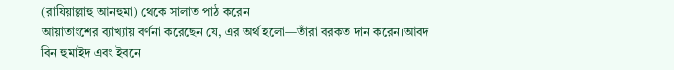(রাযিয়াল্লাহু আনহুমা) থেকে সালাত পাঠ করেন
আয়াতাংশের ব্যাখ্যায় বর্ণনা করেছেন যে, এর অর্থ হলো—তাঁরা বরকত দান করেন।আবদ বিন হুমাইদ এবং ইবনে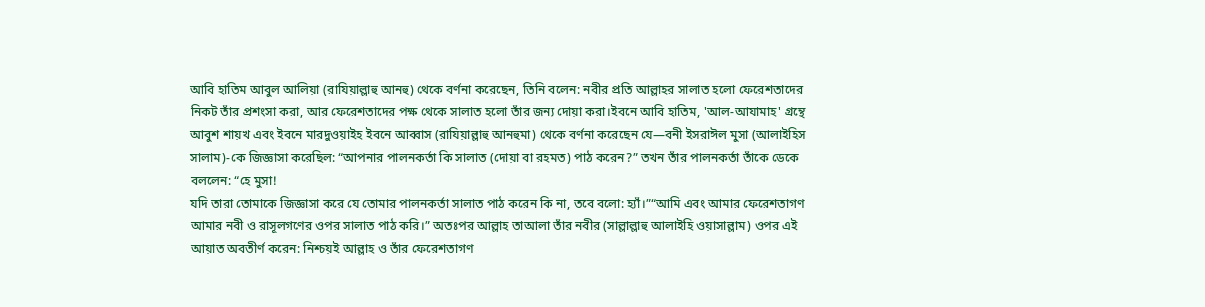আবি হাতিম আবুল আলিয়া (রাযিয়াল্লাহু আনহু) থেকে বর্ণনা করেছেন, তিনি বলেন: নবীর প্রতি আল্লাহর সালাত হলো ফেরেশতাদের নিকট তাঁর প্রশংসা করা, আর ফেরেশতাদের পক্ষ থেকে সালাত হলো তাঁর জন্য দোয়া করা।ইবনে আবি হাতিম, 'আল-আযামাহ' গ্রন্থে আবুশ শায়খ এবং ইবনে মারদুওয়াইহ ইবনে আব্বাস (রাযিয়াল্লাহু আনহুমা) থেকে বর্ণনা করেছেন যে—বনী ইসরাঈল মুসা (আলাইহিস সালাম)-কে জিজ্ঞাসা করেছিল: “আপনার পালনকর্তা কি সালাত (দোয়া বা রহমত) পাঠ করেন?” তখন তাঁর পালনকর্তা তাঁকে ডেকে বললেন: “হে মুসা!
যদি তারা তোমাকে জিজ্ঞাসা করে যে তোমার পালনকর্তা সালাত পাঠ করেন কি না, তবে বলো: হ্যাঁ।”“আমি এবং আমার ফেরেশতাগণ আমার নবী ও রাসূলগণের ওপর সালাত পাঠ করি।” অতঃপর আল্লাহ তাআলা তাঁর নবীর (সাল্লাল্লাহু আলাইহি ওয়াসাল্লাম) ওপর এই আয়াত অবতীর্ণ করেন: নিশ্চয়ই আল্লাহ ও তাঁর ফেরেশতাগণ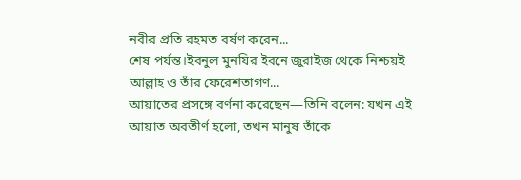নবীর প্রতি রহমত বর্ষণ করেন...
শেষ পর্যন্ত।ইবনুল মুনযির ইবনে জুরাইজ থেকে নিশ্চয়ই আল্লাহ ও তাঁর ফেরেশতাগণ...
আয়াতের প্রসঙ্গে বর্ণনা করেছেন—তিনি বলেন: যখন এই আয়াত অবতীর্ণ হলো, তখন মানুষ তাঁকে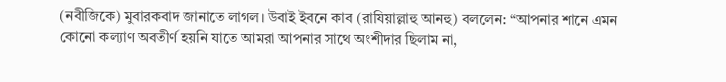(নবীজিকে) মুবারকবাদ জানাতে লাগল। উবাই ইবনে কাব (রাযিয়াল্লাহু আনহু) বললেন: “আপনার শানে এমন কোনো কল্যাণ অবতীর্ণ হয়নি যাতে আমরা আপনার সাথে অংশীদার ছিলাম না,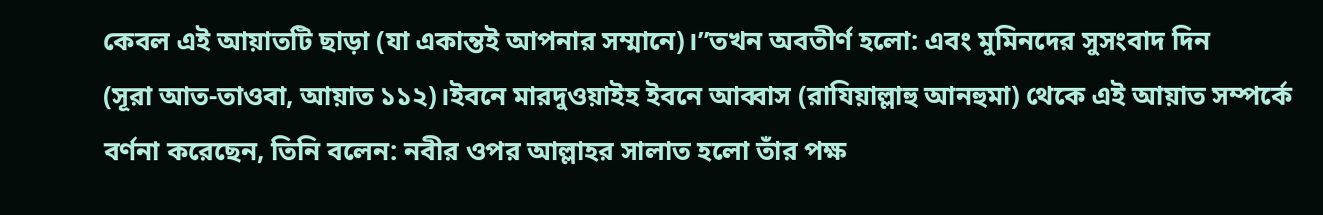কেবল এই আয়াতটি ছাড়া (যা একান্তই আপনার সম্মানে)।”তখন অবতীর্ণ হলো: এবং মুমিনদের সুসংবাদ দিন
(সূরা আত-তাওবা, আয়াত ১১২)।ইবনে মারদুওয়াইহ ইবনে আব্বাস (রাযিয়াল্লাহু আনহুমা) থেকে এই আয়াত সম্পর্কে বর্ণনা করেছেন, তিনি বলেন: নবীর ওপর আল্লাহর সালাত হলো তাঁর পক্ষ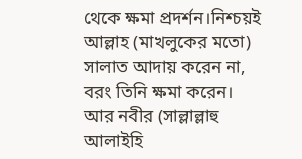থেকে ক্ষমা প্রদর্শন।নিশ্চয়ই আল্লাহ (মাখলুকের মতো) সালাত আদায় করেন না, বরং তিনি ক্ষমা করেন।
আর নবীর (সাল্লাল্লাহু আলাইহি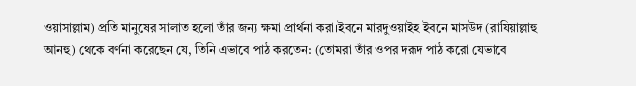ওয়াসাল্লাম) প্রতি মানুষের সালাত হলো তাঁর জন্য ক্ষমা প্রার্থনা করা।ইবনে মারদুওয়াইহ ইবনে মাসউদ (রাযিয়াল্লাহু আনহু) থেকে বর্ণনা করেছেন যে, তিনি এভাবে পাঠ করতেন: (তোমরা তাঁর ওপর দরূদ পাঠ করো যেভাবে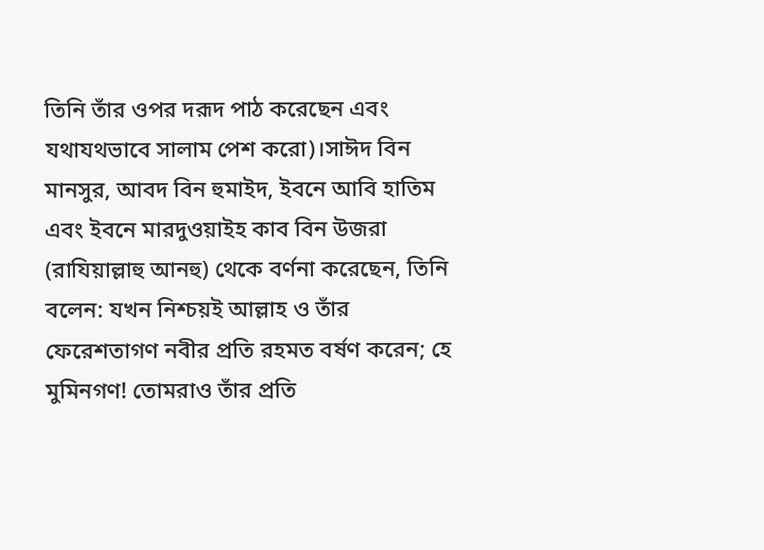তিনি তাঁর ওপর দরূদ পাঠ করেছেন এবং যথাযথভাবে সালাম পেশ করো)।সাঈদ বিন মানসুর, আবদ বিন হুমাইদ, ইবনে আবি হাতিম এবং ইবনে মারদুওয়াইহ কাব বিন উজরা (রাযিয়াল্লাহু আনহু) থেকে বর্ণনা করেছেন, তিনি বলেন: যখন নিশ্চয়ই আল্লাহ ও তাঁর ফেরেশতাগণ নবীর প্রতি রহমত বর্ষণ করেন; হে মুমিনগণ! তোমরাও তাঁর প্রতি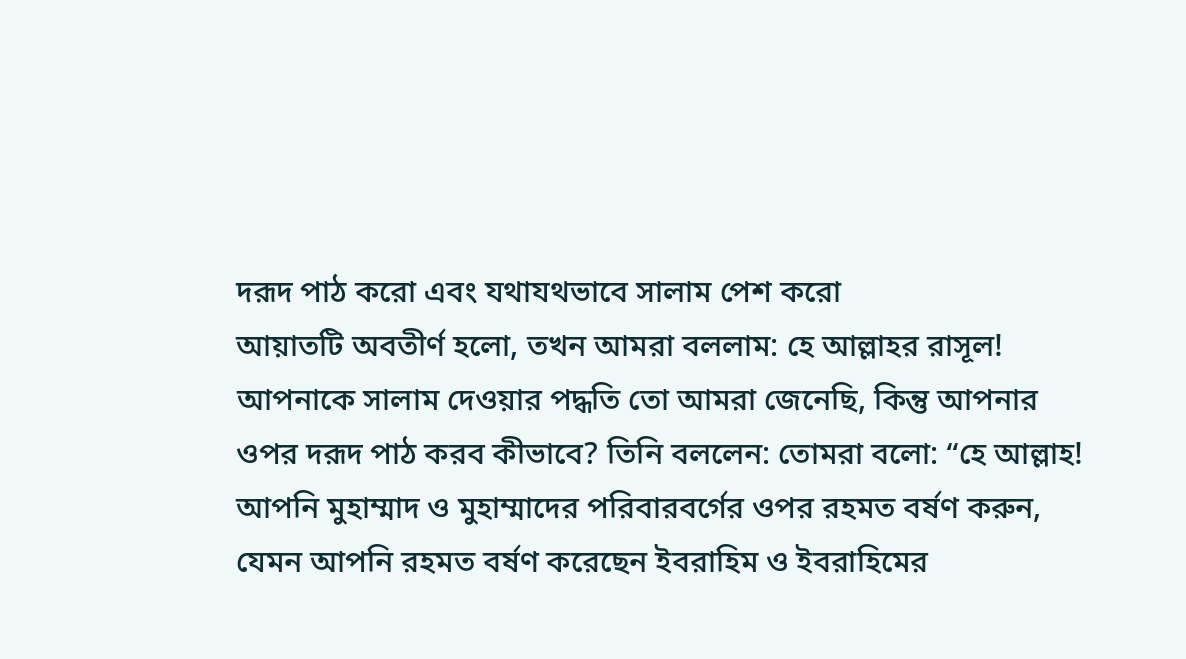দরূদ পাঠ করো এবং যথাযথভাবে সালাম পেশ করো
আয়াতটি অবতীর্ণ হলো, তখন আমরা বললাম: হে আল্লাহর রাসূল!
আপনাকে সালাম দেওয়ার পদ্ধতি তো আমরা জেনেছি, কিন্তু আপনার ওপর দরূদ পাঠ করব কীভাবে? তিনি বললেন: তোমরা বলো: “হে আল্লাহ! আপনি মুহাম্মাদ ও মুহাম্মাদের পরিবারবর্গের ওপর রহমত বর্ষণ করুন, যেমন আপনি রহমত বর্ষণ করেছেন ইবরাহিম ও ইবরাহিমের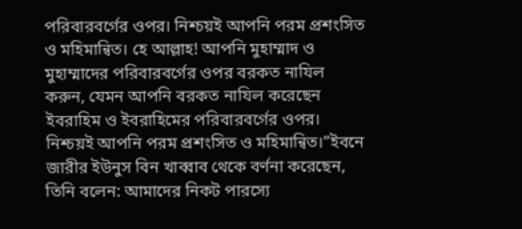পরিবারবর্গের ওপর। নিশ্চয়ই আপনি পরম প্রশংসিত ও মহিমান্বিত। হে আল্লাহ! আপনি মুহাম্মাদ ও মুহাম্মাদের পরিবারবর্গের ওপর বরকত নাযিল করুন, যেমন আপনি বরকত নাযিল করেছেন ইবরাহিম ও ইবরাহিমের পরিবারবর্গের ওপর। নিশ্চয়ই আপনি পরম প্রশংসিত ও মহিমান্বিত।”ইবনে জারীর ইউনুস বিন খাব্বাব থেকে বর্ণনা করেছেন, তিনি বলেন: আমাদের নিকট পারস্যে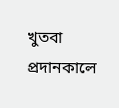খুতবা প্রদানকালে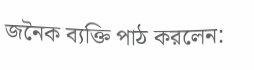জনৈক ব্যক্তি পাঠ করলেন: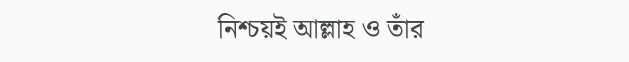নিশ্চয়ই আল্লাহ ও তাঁর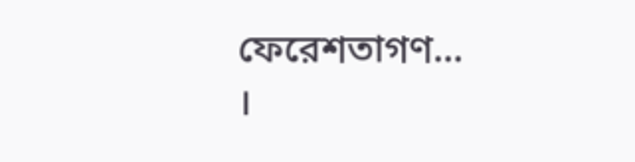ফেরেশতাগণ...
।